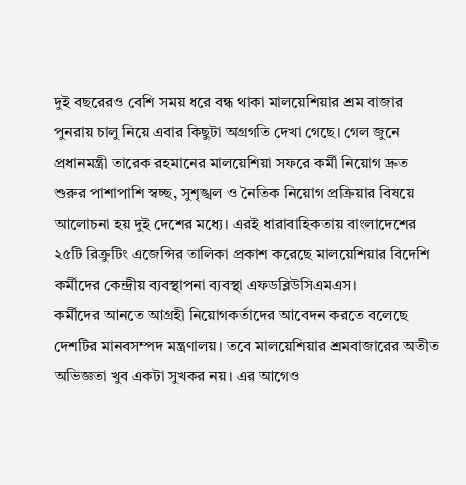দুই বছরেরও বেশি সময় ধরে বন্ধ থাকা মালয়েশিয়ার শ্রম বাজার পুনরায় চালু নিয়ে এবার কিছুটা অগ্রগতি দেখা গেছে। গেল জুনে প্রধানমন্ত্রী তারেক রহমানের মালয়েশিয়া সফরে কর্মী নিয়োগ দ্রুত শুরুর পাশাপাশি স্বচ্ছ, সুশৃঙ্খল ও নৈতিক নিয়োগ প্রক্রিয়ার বিষয়ে আলোচনা হয় দুই দেশের মধ্যে। এরই ধারাবাহিকতায় বাংলাদেশের ২৫টি রিক্রুটিং এজেন্সির তালিকা প্রকাশ করেছে মালয়েশিয়ার বিদেশি কর্মীদের কেন্দ্রীয় ব্যবস্থাপনা ব্যবস্থা এফডব্লিউসিএমএস।
কর্মীদের আনতে আগ্রহী নিয়োগকর্তাদের আবেদন করতে বলেছে দেশটির মানবসম্পদ মন্ত্রণালয়। তবে মালয়েশিয়ার শ্রমবাজারের অতীত অভিজ্ঞতা খুব একটা সুখকর নয়। এর আগেও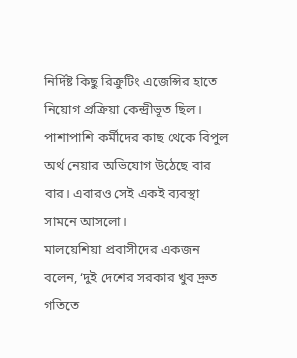নির্দিষ্ট কিছু রিক্রুটিং এজেন্সির হাতে নিয়োগ প্রক্রিয়া কেন্দ্রীভূত ছিল। পাশাপাশি কর্মীদের কাছ থেকে বিপুল অর্থ নেয়ার অভিযোগ উঠেছে বার বার। এবারও সেই একই ব্যবস্থা সামনে আসলো।
মালয়েশিয়া প্রবাসীদের একজন বলেন, ‘দুই দেশের সরকার খুব দ্রুত গতিতে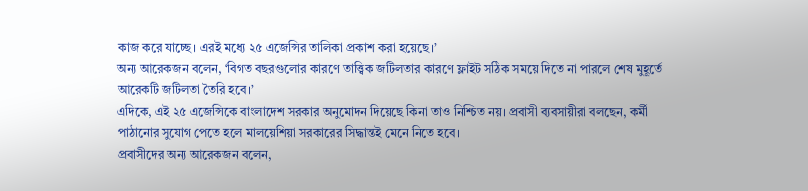কাজ করে যাচ্ছে। এরই মধ্যে ২৫ এজেন্সির তালিকা প্রকাশ করা হয়েছে।’
অন্য আরেকজন বলেন, ‘বিগত বছরগুলোর কারণে তাত্ত্বিক জটিলতার কারণে ফ্লাইট সঠিক সময়ে দিতে না পারলে শেষ মুহূর্তে আরেকটি জটিলতা তৈরি হবে।’
এদিকে, এই ২৫ এজেন্সিকে বাংলাদেশ সরকার অনুমোদন দিয়েছে কিনা তাও নিশ্চিত নয়। প্রবাসী ব্যবসায়ীরা বলছেন, কর্মী পাঠানোর সুযোগ পেতে হলে মালয়েশিয়া সরকারের সিদ্ধান্তই মেনে নিতে হবে।
প্রবাসীদের অন্য আরেকজন বলেন,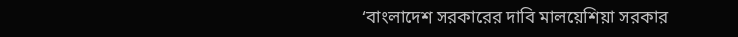‘বাংলাদেশ সরকারের দাবি মালয়েশিয়া সরকার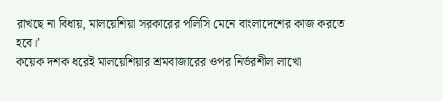রাখছে না বিধায়, মালয়েশিয়া সরকারের পলিসি মেনে বাংলাদেশের কাজ করতে হবে।’
কয়েক দশক ধরেই মালয়েশিয়ার শ্রমবাজারের ওপর নির্ভরশীল লাখো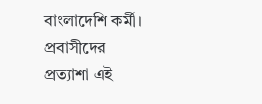বাংলাদেশি কর্মী। প্রবাসীদের প্রত্যাশা এই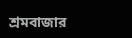শ্রমবাজার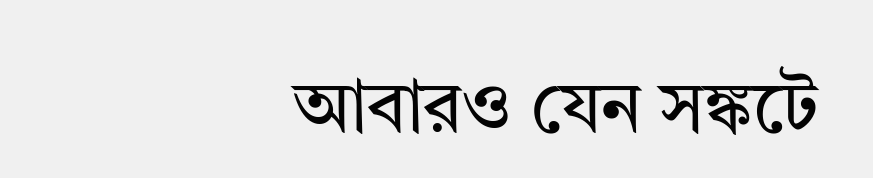আবারও যেন সঙ্কটে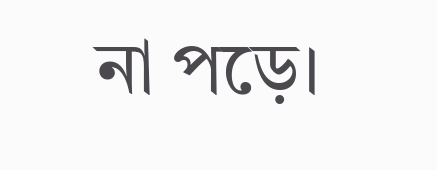না পড়ে।